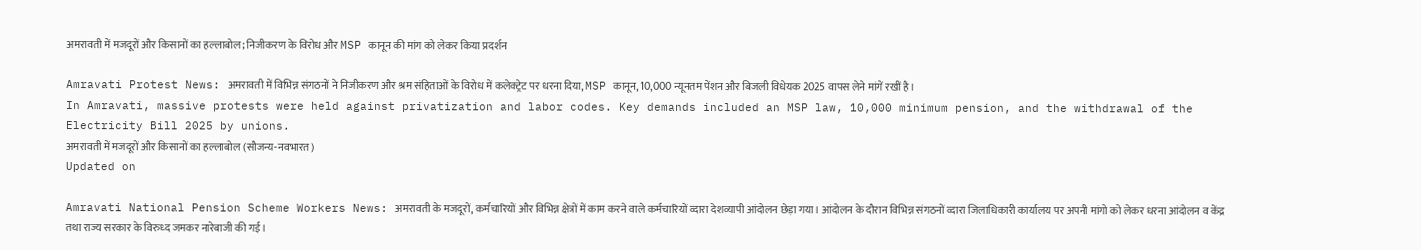अमरावती में मजदूरों और किसानों का हल्लाबोल; निजीकरण के विरोध और MSP कानून की मांग को लेकर किया प्रदर्शन

Amravati Protest News: अमरावती में विभिन्न संगठनों ने निजीकरण और श्रम संहिताओं के विरोध में कलेक्ट्रेट पर धरना दिया, MSP कानून, 10,000 न्यूनतम पेंशन और बिजली विधेयक 2025 वापस लेने मांगें रखीं है।
In Amravati, massive protests were held against privatization and labor codes. Key demands included an MSP law, 10,000 minimum pension, and the withdrawal of the Electricity Bill 2025 by unions.
अमरावती में मजदूरों और किसानों का हल्लाबोल (सौजन्य-नवभारत)
Updated on

Amravati National Pension Scheme Workers News: अमरावती के मजदूरों, कर्मचारियों और विभिन्न क्षेत्रों में काम करने वाले कर्मचारियों व्दारा देशव्यापी आंदोलन छेड़ा गया। आंदोलन के दौरान विभिन्न संगठनों व्दारा जिलाधिकारी कार्यालय पर अपनी मांगो को लेकर धरना आंदोलन व केंद्र तथा राज्य सरकार के विरुध्द जमकर नारेबाजी की गई।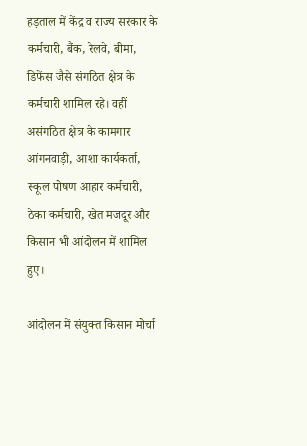हड़ताल में केंद्र व राज्य सरकार के कर्मचारी, बैंक, रेलवे, बीमा, डिफेंस जैसे संगठित क्षेत्र के कर्मचारी शामिल रहे। वहीं असंगठित क्षेत्र के कामगार आंगनवाड़ी, आशा कार्यकर्ता, स्कूल पोषण आहार कर्मचारी, ठेका कर्मचारी, खेत मजदूर और किसान भी आंदोलन में शामिल हुए।

आंदोलन में संयुक्त किसान मोर्चा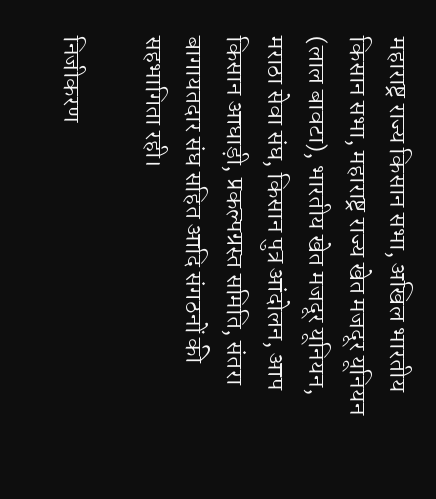महाराष्ट्र राज्य किसान सभा, अखिल भारतीय किसान सभा, महाराष्ट्र राज्य खेत मजदूर यूनियन (लाल बावटा), भारतीय खेत मजदूर यूनियन, मराठा सेवा संघ, किसान पुत्र आंदोलन, आप किसान आघाड़ी, प्रकल्पग्रस्त समिति, संतरा बागायतदार संघ सहित आदि संगठनों की सहभागिता रही।

निजीकरण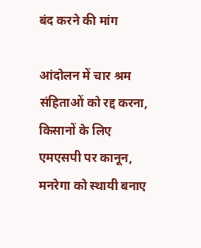बंद करने की मांग

आंदोलन में चार श्रम संहिताओं को रद्द करना, किसानों के लिए एमएसपी पर कानून, मनरेगा को स्थायी बनाए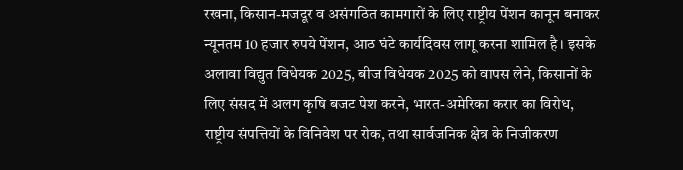रखना, किसान-मजदूर व असंगठित कामगारों के लिए राष्ट्रीय पेंशन कानून बनाकर न्यूनतम 10 हजार रुपये पेंशन, आठ घंटे कार्यदिवस लागू करना शामिल है। इसके अलावा विद्युत विधेयक 2025, बीज विधेयक 2025 को वापस लेने, किसानों के लिए संसद में अलग कृषि बजट पेश करने, भारत-अमेरिका करार का विरोध, राष्ट्रीय संपत्तियों के विनिवेश पर रोक, तथा सार्वजनिक क्षेत्र के निजीकरण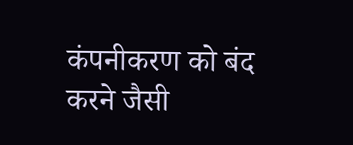कंपनीकरण को बंद करने जैसी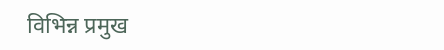विभिन्न प्रमुख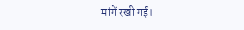मांगें रखी गई।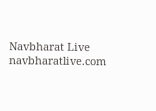Navbharat Live
navbharatlive.com